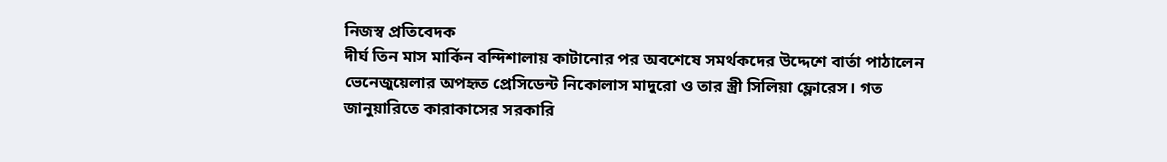নিজস্ব প্রতিবেদক
দীর্ঘ তিন মাস মার্কিন বন্দিশালায় কাটানোর পর অবশেষে সমর্থকদের উদ্দেশে বার্তা পাঠালেন ভেনেজুয়েলার অপহৃত প্রেসিডেন্ট নিকোলাস মাদুরো ও তার স্ত্রী সিলিয়া ফ্লোরেস। গত জানুয়ারিতে কারাকাসের সরকারি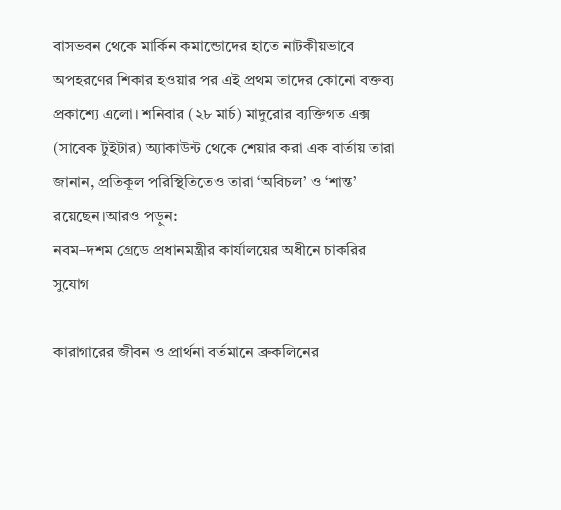বাসভবন থেকে মার্কিন কমান্ডোদের হাতে নাটকীয়ভাবে অপহরণের শিকার হওয়ার পর এই প্রথম তাদের কোনো বক্তব্য প্রকাশ্যে এলো। শনিবার (২৮ মার্চ) মাদুরোর ব্যক্তিগত এক্স (সাবেক টুইটার) অ্যাকাউন্ট থেকে শেয়ার করা এক বার্তায় তারা জানান, প্রতিকূল পরিস্থিতিতেও তারা ‘অবিচল’ ও ‘শান্ত’ রয়েছেন।আরও পড়ুন:
নবম–দশম গ্রেডে প্রধানমন্ত্রীর কার্যালয়ের অধীনে চাকরির সুযোগ

কারাগারের জীবন ও প্রার্থনা বর্তমানে ব্রুকলিনের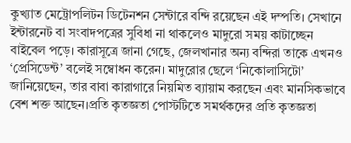কুখ্যাত মেট্রোপলিটন ডিটেনশন সেন্টারে বন্দি রয়েছেন এই দম্পতি। সেখানে ইন্টারনেট বা সংবাদপত্রের সুবিধা না থাকলেও মাদুরো সময় কাটাচ্ছেন বাইবেল পড়ে। কারাসূত্রে জানা গেছে, জেলখানার অন্য বন্দিরা তাকে এখনও ‘প্রেসিডেন্ট’ বলেই সম্বোধন করেন। মাদুরোর ছেলে ‘নিকোলাসিটো’ জানিয়েছেন, তার বাবা কারাগারে নিয়মিত ব্যায়াম করছেন এবং মানসিকভাবে বেশ শক্ত আছেন।প্রতি কৃতজ্ঞতা পোস্টটিতে সমর্থকদের প্রতি কৃতজ্ঞতা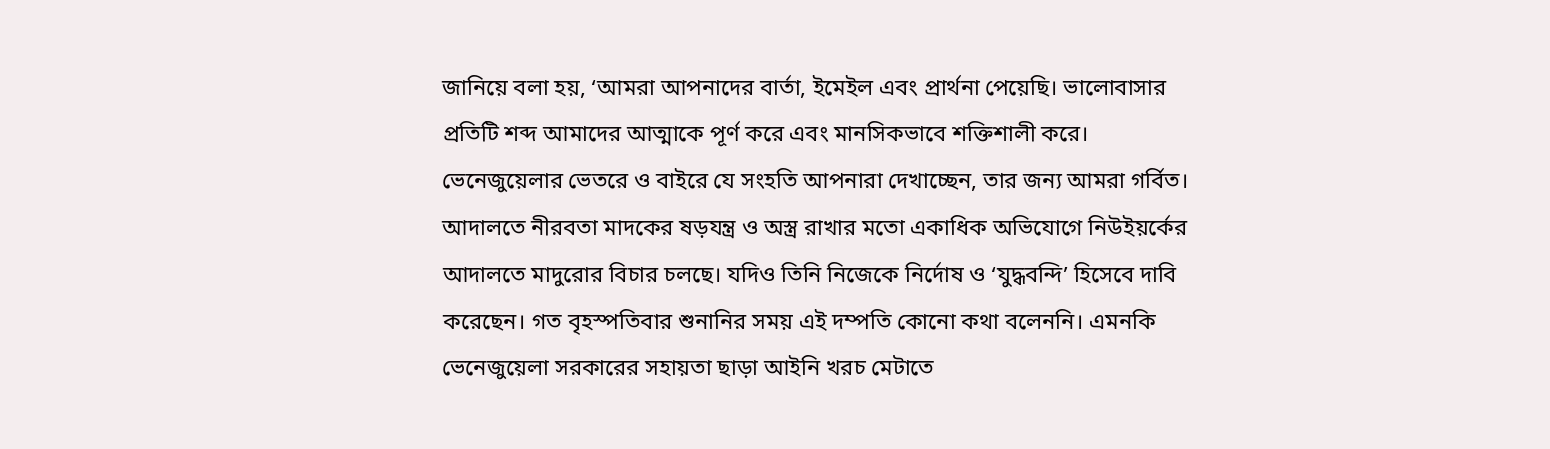জানিয়ে বলা হয়, ‘আমরা আপনাদের বার্তা, ইমেইল এবং প্রার্থনা পেয়েছি। ভালোবাসার প্রতিটি শব্দ আমাদের আত্মাকে পূর্ণ করে এবং মানসিকভাবে শক্তিশালী করে। ভেনেজুয়েলার ভেতরে ও বাইরে যে সংহতি আপনারা দেখাচ্ছেন, তার জন্য আমরা গর্বিত। আদালতে নীরবতা মাদকের ষড়যন্ত্র ও অস্ত্র রাখার মতো একাধিক অভিযোগে নিউইয়র্কের আদালতে মাদুরোর বিচার চলছে। যদিও তিনি নিজেকে নির্দোষ ও ‘যুদ্ধবন্দি’ হিসেবে দাবি করেছেন। গত বৃহস্পতিবার শুনানির সময় এই দম্পতি কোনো কথা বলেননি। এমনকি ভেনেজুয়েলা সরকারের সহায়তা ছাড়া আইনি খরচ মেটাতে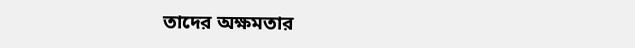তাদের অক্ষমতার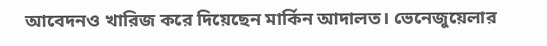আবেদনও খারিজ করে দিয়েছেন মার্কিন আদালত। ভেনেজুয়েলার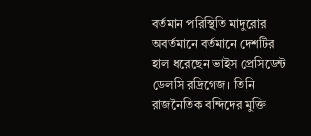বর্তমান পরিস্থিতি মাদুরোর অবর্তমানে বর্তমানে দেশটির হাল ধরেছেন ভাইস প্রেসিডেন্ট ডেলসি রদ্রিগেজ। তিনি রাজনৈতিক বন্দিদের মুক্তি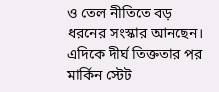ও তেল নীতিতে বড় ধরনের সংস্কার আনছেন। এদিকে দীর্ঘ তিক্ততার পর মার্কিন স্টেট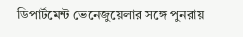ডিপার্টমেন্ট ভেনেজুয়েলার সঙ্গে পুনরায়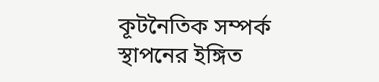কূটনৈতিক সম্পর্ক স্থাপনের ইঙ্গিত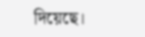দিয়েছে।